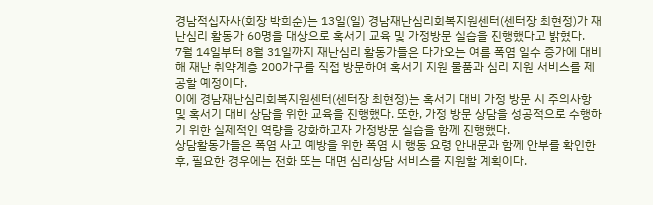경남적십자사(회장 박희순)는 13일(일) 경남재난심리회복지원센터(센터장 최현정)가 재난심리 활동가 60명을 대상으로 혹서기 교육 및 가정방문 실습을 진행했다고 밝혔다.
7월 14일부터 8월 31일까지 재난심리 활동가들은 다가오는 여름 폭염 일수 증가에 대비해 재난 취약계층 200가구를 직접 방문하여 혹서기 지원 물품과 심리 지원 서비스를 제공할 예정이다.
이에 경남재난심리회복지원센터(센터장 최현정)는 혹서기 대비 가정 방문 시 주의사항 및 혹서기 대비 상담을 위한 교육을 진행했다. 또한, 가정 방문 상담을 성공적으로 수행하기 위한 실제적인 역량을 강화하고자 가정방문 실습을 함께 진행했다.
상담활동가들은 폭염 사고 예방을 위한 폭염 시 행동 요령 안내문과 함께 안부를 확인한 후, 필요한 경우에는 전화 또는 대면 심리상담 서비스를 지원할 계획이다.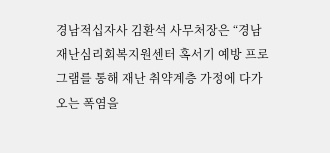경남적십자사 김환석 사무처장은 “경남재난심리회복지원센터 혹서기 예방 프로그램를 통해 재난 취약계층 가정에 다가오는 폭염을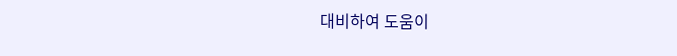대비하여 도움이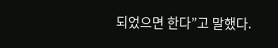되었으면 한다”고 말했다.